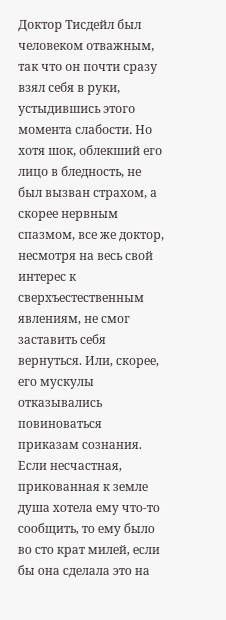Доктор Тисдейл был человеком отважным, так что он почти сразу взял себя в руки, устыдившись этого момента слабости. Но хотя шок, облекший его лицо в бледность, не был вызван страхом, а скорее нервным спазмом, все же доктор, несмотря на весь свой интерес к сверхъестественным явлениям, не смог заставить себя вернуться. Или, скорее, его мускулы отказывались повиноваться приказам сознания.
Если несчастная, прикованная к земле душа хотела ему что-то сообщить, то ему было во сто крат милей, если бы она сделала это на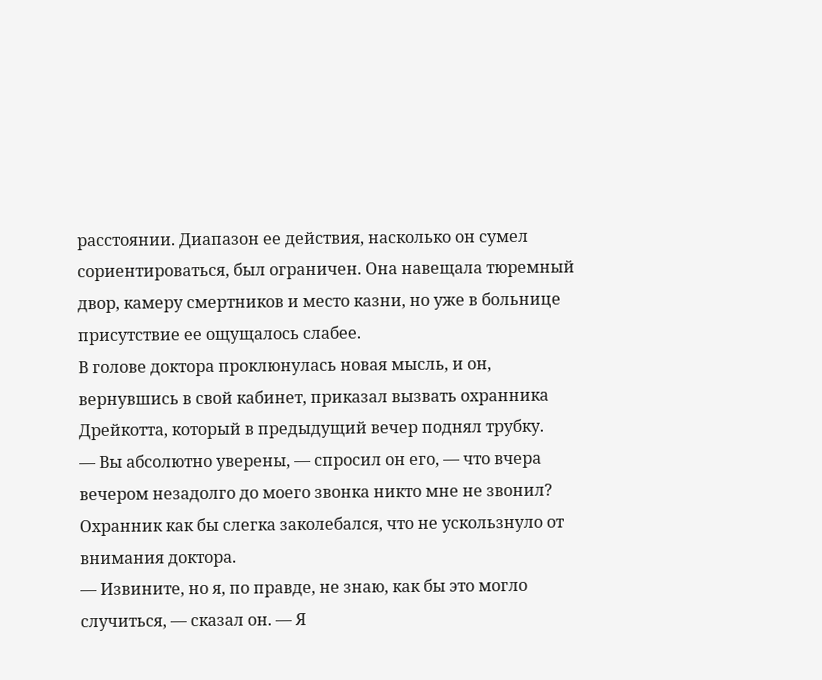расстоянии. Диапазон ее действия, насколько он сумел сориентироваться, был ограничен. Она навещала тюремный двор, камеру смертников и место казни, но уже в больнице присутствие ее ощущалось слабее.
В голове доктора проклюнулась новая мысль, и он, вернувшись в свой кабинет, приказал вызвать охранника Дрейкотта, который в предыдущий вечер поднял трубку.
— Вы абсолютно уверены, — спросил он его, — что вчера вечером незадолго до моего звонка никто мне не звонил?
Охранник как бы слегка заколебался, что не ускользнуло от внимания доктора.
— Извините, но я, по правде, не знаю, как бы это могло случиться, — сказал он. — Я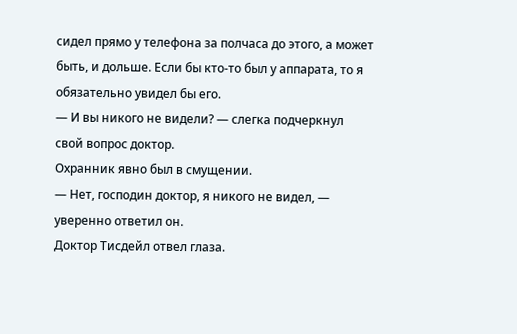сидел прямо у телефона за полчаса до этого, а может быть, и дольше. Если бы кто-то был у аппарата, то я обязательно увидел бы его.
— И вы никого не видели? — слегка подчеркнул свой вопрос доктор.
Охранник явно был в смущении.
— Нет, господин доктор, я никого не видел, — уверенно ответил он.
Доктор Тисдейл отвел глаза.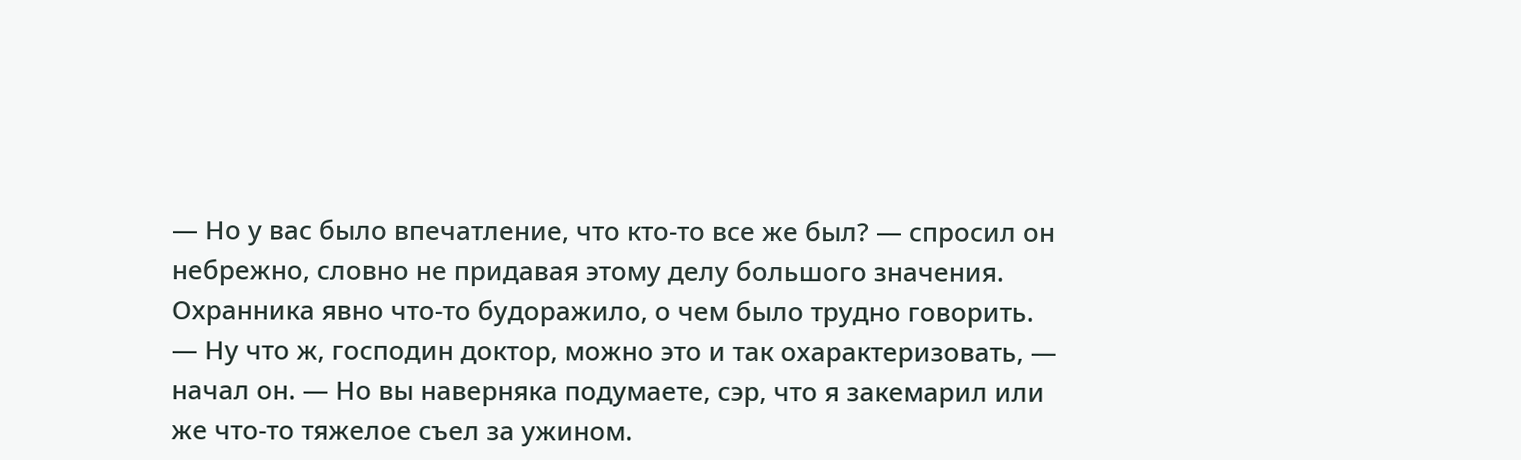— Но у вас было впечатление, что кто-то все же был? — спросил он небрежно, словно не придавая этому делу большого значения.
Охранника явно что-то будоражило, о чем было трудно говорить.
— Ну что ж, господин доктор, можно это и так охарактеризовать, — начал он. — Но вы наверняка подумаете, сэр, что я закемарил или же что-то тяжелое съел за ужином.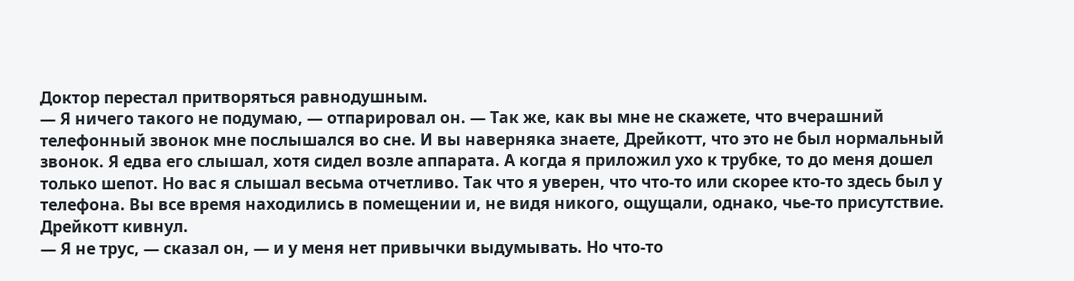Доктор перестал притворяться равнодушным.
— Я ничего такого не подумаю, — отпарировал он. — Так же, как вы мне не скажете, что вчерашний телефонный звонок мне послышался во сне. И вы наверняка знаете, Дрейкотт, что это не был нормальный звонок. Я едва его слышал, хотя сидел возле аппарата. А когда я приложил ухо к трубке, то до меня дошел только шепот. Но вас я слышал весьма отчетливо. Так что я уверен, что что-то или скорее кто-то здесь был у телефона. Вы все время находились в помещении и, не видя никого, ощущали, однако, чье-то присутствие.
Дрейкотт кивнул.
— Я не трус, — сказал он, — и у меня нет привычки выдумывать. Но что-то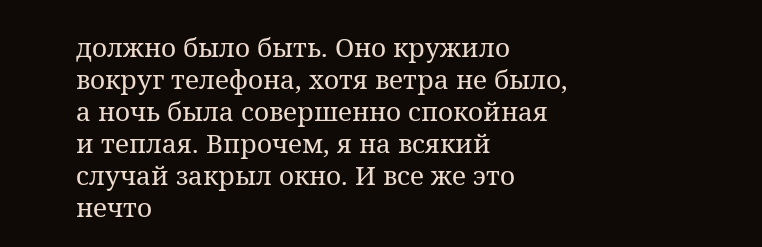должно было быть. Оно кружило вокруг телефона, хотя ветра не было, а ночь была совершенно спокойная и теплая. Впрочем, я на всякий случай закрыл окно. И все же это нечто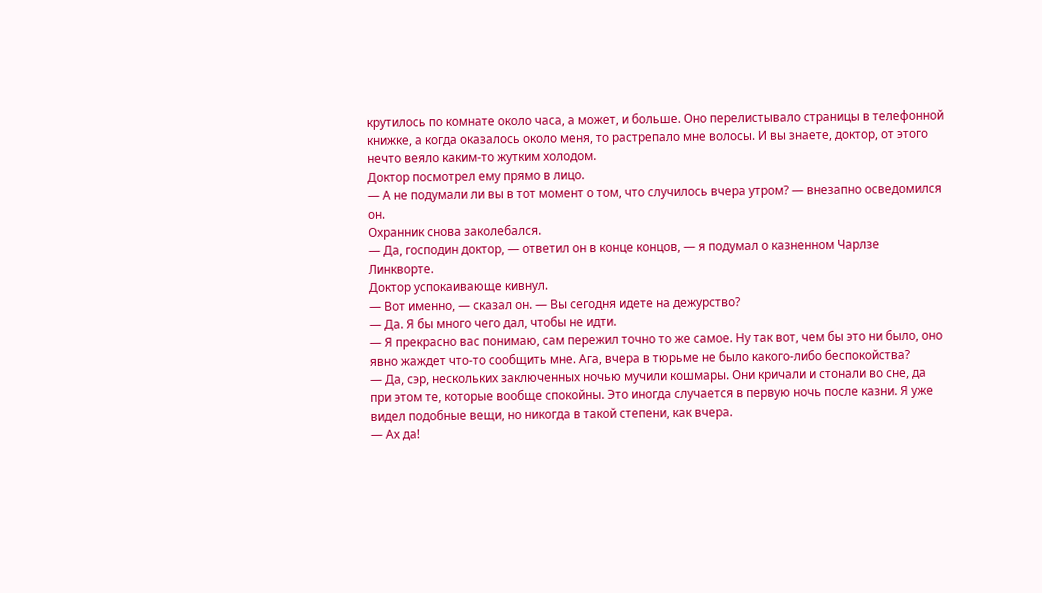крутилось по комнате около часа, а может, и больше. Оно перелистывало страницы в телефонной книжке, а когда оказалось около меня, то растрепало мне волосы. И вы знаете, доктор, от этого нечто веяло каким-то жутким холодом.
Доктор посмотрел ему прямо в лицо.
— А не подумали ли вы в тот момент о том, что случилось вчера утром? — внезапно осведомился он.
Охранник снова заколебался.
— Да, господин доктор, — ответил он в конце концов, — я подумал о казненном Чарлзе Линкворте.
Доктор успокаивающе кивнул.
— Вот именно, — сказал он. — Вы сегодня идете на дежурство?
— Да. Я бы много чего дал, чтобы не идти.
— Я прекрасно вас понимаю, сам пережил точно то же самое. Ну так вот, чем бы это ни было, оно явно жаждет что-то сообщить мне. Ага, вчера в тюрьме не было какого-либо беспокойства?
— Да, сэр, нескольких заключенных ночью мучили кошмары. Они кричали и стонали во сне, да при этом те, которые вообще спокойны. Это иногда случается в первую ночь после казни. Я уже видел подобные вещи, но никогда в такой степени, как вчера.
— Ах да!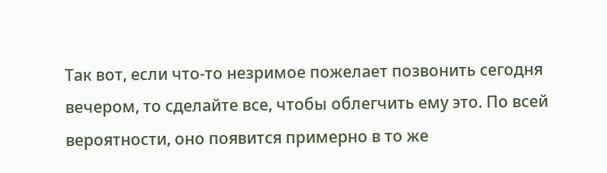Так вот, если что-то незримое пожелает позвонить сегодня вечером, то сделайте все, чтобы облегчить ему это. По всей вероятности, оно появится примерно в то же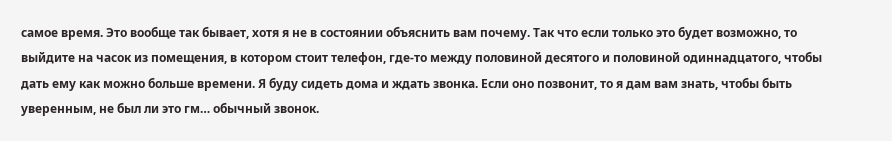самое время. Это вообще так бывает, хотя я не в состоянии объяснить вам почему. Так что если только это будет возможно, то выйдите на часок из помещения, в котором стоит телефон, где-то между половиной десятого и половиной одиннадцатого, чтобы дать ему как можно больше времени. Я буду сидеть дома и ждать звонка. Если оно позвонит, то я дам вам знать, чтобы быть уверенным, не был ли это гм… обычный звонок.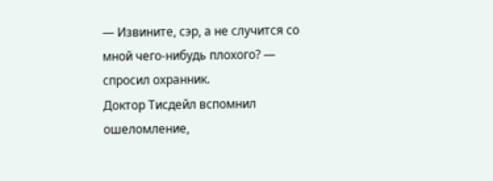— Извините, сэр, а не случится со мной чего-нибудь плохого? — спросил охранник.
Доктор Тисдейл вспомнил ошеломление,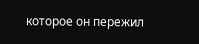которое он пережил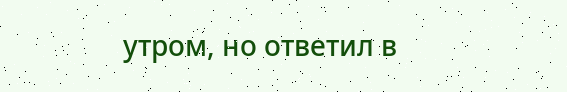утром, но ответил в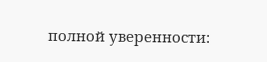полной уверенности: